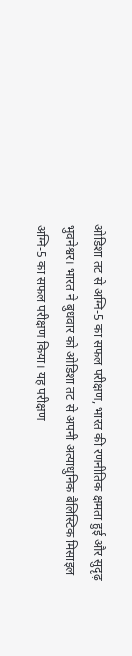ओडिशा तट से अग्नि-5 का सफल परीक्षण, भारत की रणनीतिक क्षमता हुई और सुदृढ़
भुवनेश्वर। भारत ने बुधवार को ओडिशा तट से अपनी अत्याधुनिक बैलिस्टिक मिसाइल अग्नि-5 का सफल परीक्षण किया। यह परीक्षण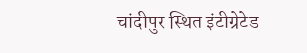चांदीपुर स्थित इंटीग्रेटेड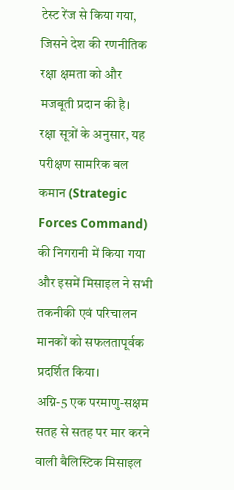टेस्ट रेंज से किया गया, जिसने देश की रणनीतिक रक्षा क्षमता को और मजबूती प्रदान की है।
रक्षा सूत्रों के अनुसार, यह परीक्षण सामरिक बल कमान (Strategic Forces Command) की निगरानी में किया गया और इसमें मिसाइल ने सभी तकनीकी एवं परिचालन मानकों को सफलतापूर्वक प्रदर्शित किया।
अग्नि-5 एक परमाणु-सक्षम सतह से सतह पर मार करने वाली बैलिस्टिक मिसाइल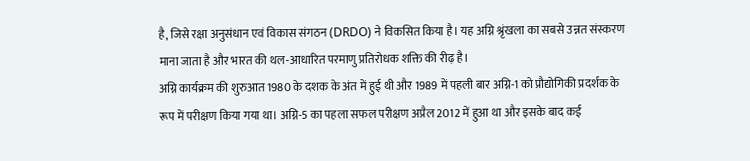है, जिसे रक्षा अनुसंधान एवं विकास संगठन (DRDO) ने विकसित किया है। यह अग्नि श्रृंखला का सबसे उन्नत संस्करण माना जाता है और भारत की थल-आधारित परमाणु प्रतिरोधक शक्ति की रीढ़ है।
अग्नि कार्यक्रम की शुरुआत 1980 के दशक के अंत में हुई थी और 1989 में पहली बार अग्नि-1 को प्रौद्योगिकी प्रदर्शक के रूप में परीक्षण किया गया था। अग्नि-5 का पहला सफल परीक्षण अप्रैल 2012 में हुआ था और इसके बाद कई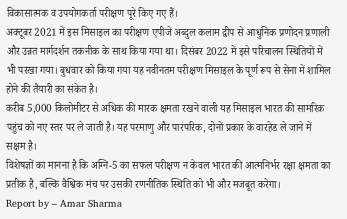विकासात्मक व उपयोगकर्ता परीक्षण पूरे किए गए हैं।
अक्टूबर 2021 में इस मिसाइल का परीक्षण एपीजे अब्दुल कलाम द्वीप से आधुनिक प्रणोदन प्रणाली और उन्नत मार्गदर्शन तकनीक के साथ किया गया था। दिसंबर 2022 में इसे परिचालन स्थितियों में भी परखा गया। बुधवार को किया गया यह नवीनतम परीक्षण मिसाइल के पूर्ण रूप से सेना में शामिल होने की तैयारी का संकेत है।
करीब 5,000 किलोमीटर से अधिक की मारक क्षमता रखने वाली यह मिसाइल भारत की सामरिक पहुंच को नए स्तर पर ले जाती है। यह परमाणु और पारंपरिक, दोनों प्रकार के वारहेड ले जाने में सक्षम है।
विशेषज्ञों का मानना है कि अग्नि-5 का सफल परीक्षण न केवल भारत की आत्मनिर्भर रक्षा क्षमता का प्रतीक है, बल्कि वैश्विक मंच पर उसकी रणनीतिक स्थिति को भी और मजबूत करेगा।
Report by – Amar Sharma